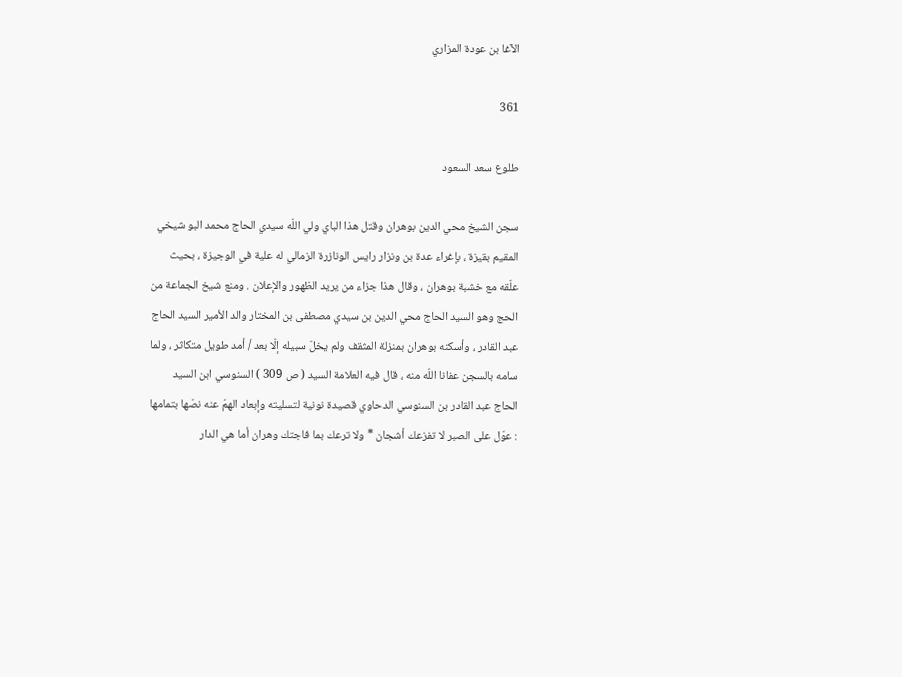الآغا بن عودة المزاري

361

طلوع سعد السعود

سجن الشيخ محي الدين بوهران وقتل هذا الباي ولي اللّه سيدي الحاج محمد البو شيخي المقيم بقيزة ، بإغراء عدة بن ونزار رايس الونازرة الزمالي له علية في الوجيزة ، بحيث علّقه مع خشبة بوهران ، وقال هذا جزاء من يريد الظهور والإعلان . ومنع شيخ الجماعة من الحج وهو السيد الحاج محي الدين بن سيدي مصطفى بن المختار والد الأمير السيد الحاج عبد القادر ، وأسكنه بوهران بمنزلة المثقف ولم يخلّ سبيله إلّا بعد / أمد طويل متكاثر ، ولما سامه بالسجن عفانا اللّه منه ، قال فيه العلامة السيد ( ص 309 ) السنوسي ابن السيد الحاج عبد القادر بن السنوسي الدحاوي قصيدة نونية لتسليته وإبعاد الهمّ عنه نصّها بتمامها : عوّل على الصبر لا تفزعك أشجان * ولا ترعك بما فاجتك وهران أما هي الدار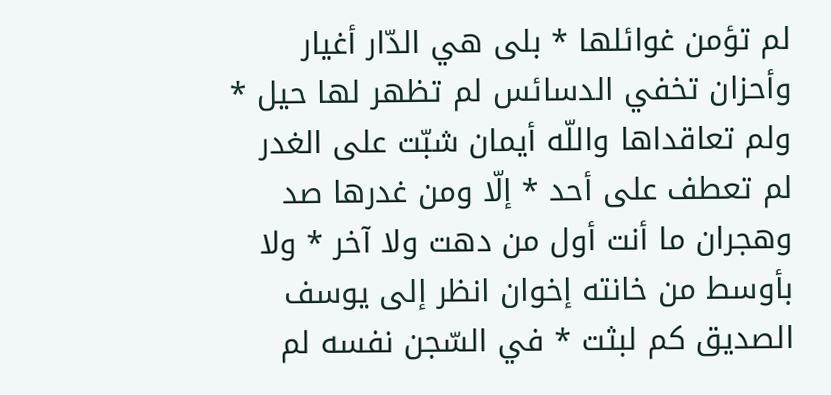لم تؤمن غوائلها * بلى هي الدّار أغيار وأحزان تخفي الدسائس لم تظهر لها حيل * ولم تعاقداها واللّه أيمان شبّت على الغدر لم تعطف على أحد * إلّا ومن غدرها صد وهجران ما أنت أول من دهت ولا آخر * ولا بأوسط من خانته إخوان انظر إلى يوسف الصديق كم لبثت * في السّجن نفسه لم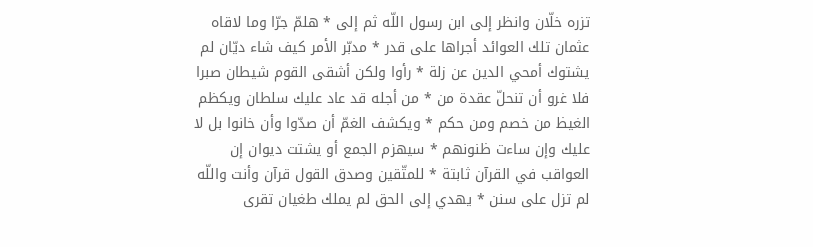تزره خلّان وانظر إلى ابن رسول اللّه ثم إلى * هلمّ جرّا وما لاقاه عثمان تلك العوائد أجراها على قدر * مدبّر الأمر كيف شاء ديّان لم يشتوك أمحي الدين عن زلة * رأوا ولكن أشقى القوم شيطان صبرا فلا غرو أن تنحلّ عقدة من * من أجله قد عاد عليك سلطان ويكظم الغيظ من خصم ومن حكم * ويكشف الغمّ أن صدّوا وأن خانوا بل لا عليك وإن ساءت ظنونهم * سيهزم الجمع أو يشتت ديوان إن العواقب في القرآن ثابتة * للمتّقين وصدق القول قرآن وأنت واللّه لم تزل على سنن * يهدي إلى الحق لم يملك طغيان تقرى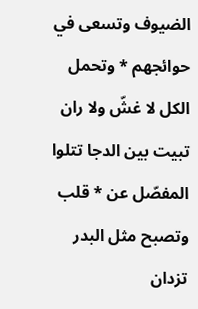الضيوف وتسعى في حوائجهم * وتحمل الكل لا غشّ ولا ران تبيت بين الدجا تتلوا المفصّل عن * قلب وتصبح مثل البدر تزدان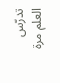تدرّس العلم مرة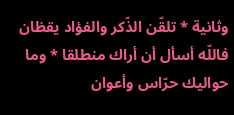وثانية * تلقّن الذّكر والفؤاد يقظان فاللّه أسأل أن أراك منطلقا * وما حواليك حرّاس وأعوان